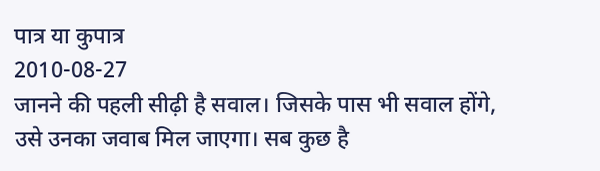पात्र या कुपात्र
2010-08-27
जानने की पहली सीढ़ी है सवाल। जिसके पास भी सवाल होंगे, उसे उनका जवाब मिल जाएगा। सब कुछ है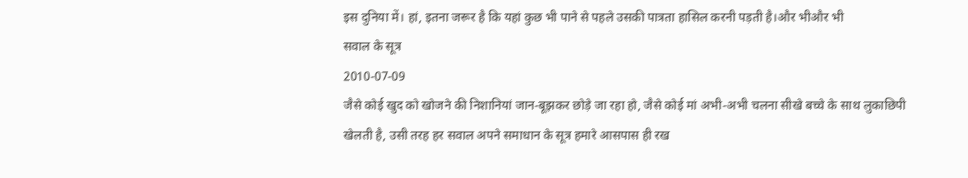इस दुनिया में। हां, इतना जरूर है कि यहां कुछ भी पाने से पहले उसकी पात्रता हासिल करनी पड़ती है।और भीऔर भी
सवाल के सूत्र
2010-07-09
जैसे कोई खुद को खोजने की निशानियां जान-बूझकर छोड़े जा रहा हो, जैसे कोई मां अभी-अभी चलना सीखे बच्चे के साथ लुकाछिपी खेलती है, उसी तरह हर सवाल अपने समाधान के सूत्र हमारे आसपास ही रख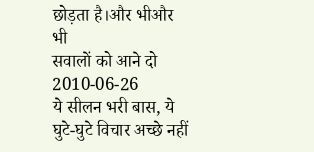छोड़ता है।और भीऔर भी
सवालों को आने दो
2010-06-26
ये सीलन भरी बास, ये घुटे-घुटे विचार अच्छे नहीं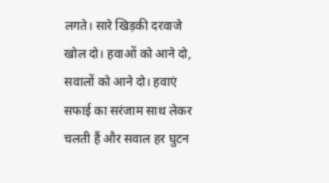लगते। सारे खिड़की दरवाजे खोल दो। हवाओं को आने दो, सवालों को आने दो। हवाएं सफाई का सरंजाम साथ लेकर चलती हैं और सवाल हर घुटन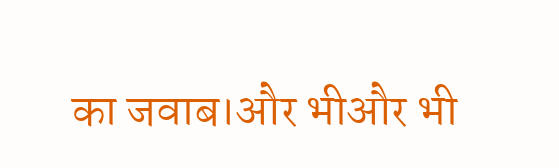का जवाब।और भीऔर भी